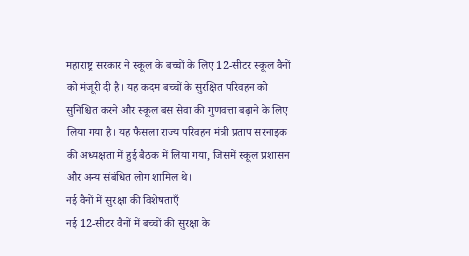महाराष्ट्र सरकार ने स्कूल के बच्चों के लिए 12-सीटर स्कूल वैनों को मंजूरी दी है। यह कदम बच्चों के सुरक्षित परिवहन को सुनिश्चित करने और स्कूल बस सेवा की गुणवत्ता बढ़ाने के लिए लिया गया है। यह फैसला राज्य परिवहन मंत्री प्रताप सरनाइक की अध्यक्षता में हुई बैठक में लिया गया, जिसमें स्कूल प्रशासन और अन्य संबंधित लोग शामिल थे।
नई वैनों में सुरक्षा की विशेषताएँ
नई 12-सीटर वैनों में बच्चों की सुरक्षा के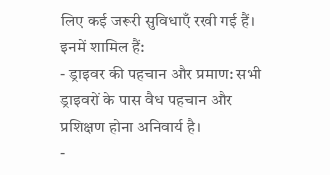लिए कई जरूरी सुविधाएँ रखी गई हैं। इनमें शामिल हैं:
- ड्राइवर की पहचान और प्रमाण: सभी ड्राइवरों के पास वैध पहचान और प्रशिक्षण होना अनिवार्य है।
-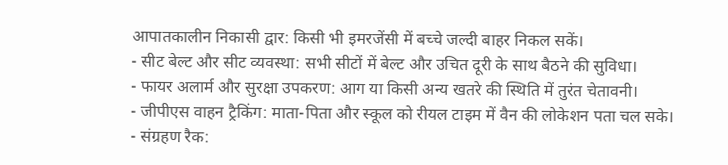आपातकालीन निकासी द्वार: किसी भी इमरजेंसी में बच्चे जल्दी बाहर निकल सकें।
- सीट बेल्ट और सीट व्यवस्था: सभी सीटों में बेल्ट और उचित दूरी के साथ बैठने की सुविधा।
- फायर अलार्म और सुरक्षा उपकरण: आग या किसी अन्य खतरे की स्थिति में तुरंत चेतावनी।
- जीपीएस वाहन ट्रैकिंग: माता-पिता और स्कूल को रीयल टाइम में वैन की लोकेशन पता चल सके।
- संग्रहण रैक: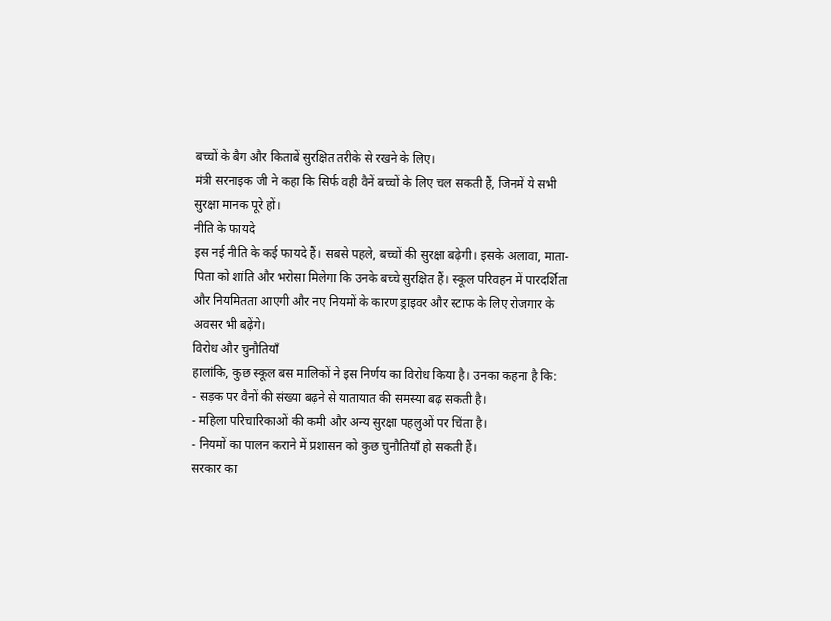बच्चों के बैग और किताबें सुरक्षित तरीके से रखने के लिए।
मंत्री सरनाइक जी ने कहा कि सिर्फ वही वैनें बच्चों के लिए चल सकती हैं, जिनमें ये सभी सुरक्षा मानक पूरे हों।
नीति के फायदे
इस नई नीति के कई फायदे हैं। सबसे पहले, बच्चों की सुरक्षा बढ़ेगी। इसके अलावा, माता-पिता को शांति और भरोसा मिलेगा कि उनके बच्चे सुरक्षित हैं। स्कूल परिवहन में पारदर्शिता और नियमितता आएगी और नए नियमों के कारण ड्राइवर और स्टाफ के लिए रोजगार के अवसर भी बढ़ेंगे।
विरोध और चुनौतियाँ
हालांकि, कुछ स्कूल बस मालिकों ने इस निर्णय का विरोध किया है। उनका कहना है कि:
- सड़क पर वैनों की संख्या बढ़ने से यातायात की समस्या बढ़ सकती है।
- महिला परिचारिकाओं की कमी और अन्य सुरक्षा पहलुओं पर चिंता है।
- नियमों का पालन कराने में प्रशासन को कुछ चुनौतियाँ हो सकती हैं।
सरकार का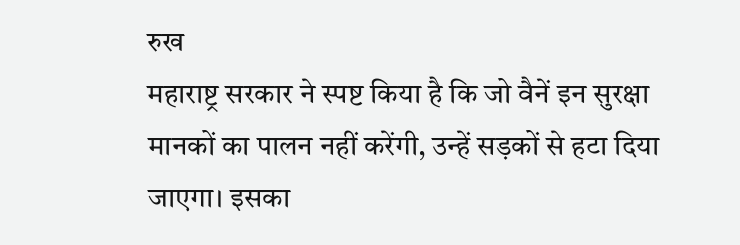रुख
महाराष्ट्र सरकार ने स्पष्ट किया है कि जो वैनें इन सुरक्षा मानकों का पालन नहीं करेंगी, उन्हें सड़कों से हटा दिया जाएगा। इसका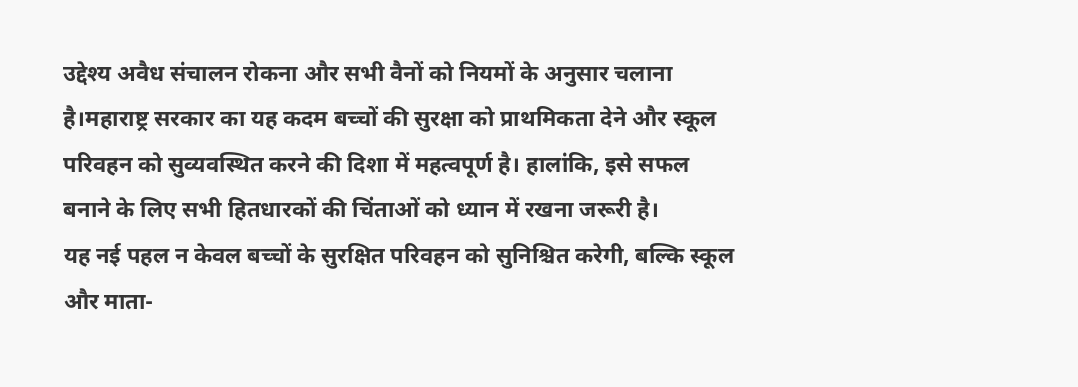उद्देश्य अवैध संचालन रोकना और सभी वैनों को नियमों के अनुसार चलाना है।महाराष्ट्र सरकार का यह कदम बच्चों की सुरक्षा को प्राथमिकता देने और स्कूल परिवहन को सुव्यवस्थित करने की दिशा में महत्वपूर्ण है। हालांकि, इसे सफल बनाने के लिए सभी हितधारकों की चिंताओं को ध्यान में रखना जरूरी है।
यह नई पहल न केवल बच्चों के सुरक्षित परिवहन को सुनिश्चित करेगी, बल्कि स्कूल और माता-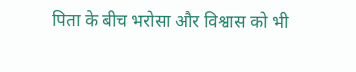पिता के बीच भरोसा और विश्वास को भी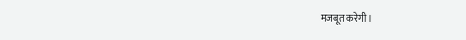मजबूत करेगी।